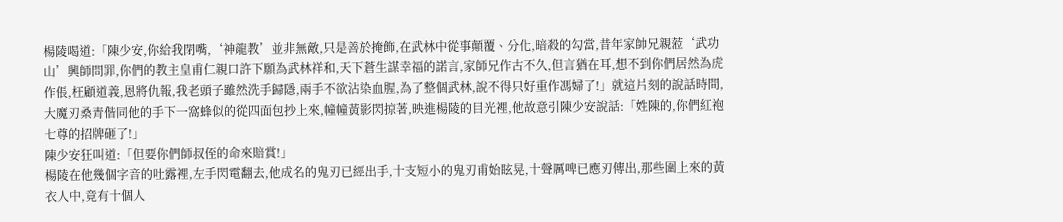楊陵喝道:「陳少安,你給我閉嘴,‘神龍教’並非無敵,只是善於掩飾,在武林中從事顛覆、分化,暗殺的勾當,昔年家帥兄親蒞‘武功山’興師問罪,你們的教主皇甫仁親口許下願為武林祥和,天下蒼生謀幸福的諾言,家師兄作古不久,但言猶在耳,想不到你們居然為虎作倀,枉顧道義,恩將仇報,我老頭子雖然洗手歸隱,兩手不欲沾染血腥,為了整個武林,說不得只好重作馮婦了!」就這片刻的說話時間,大魔刃桑青偕同他的手下一窩蜂似的從四面包抄上來,幢幢黃影閃掠著,映進楊陵的目光裡,他故意引陳少安說話:「姓陳的,你們紅袍七尊的招牌砸了!」
陳少安狂叫道:「但要你們師叔侄的命來賠賞!」
楊陵在他幾個字音的吐露裡,左手閃電翻去,他成名的鬼刃已經出手,十支短小的鬼刃甫始眩晃,十聲厲啤已應刃傳出,那些圍上來的黃衣人中,竟有十個人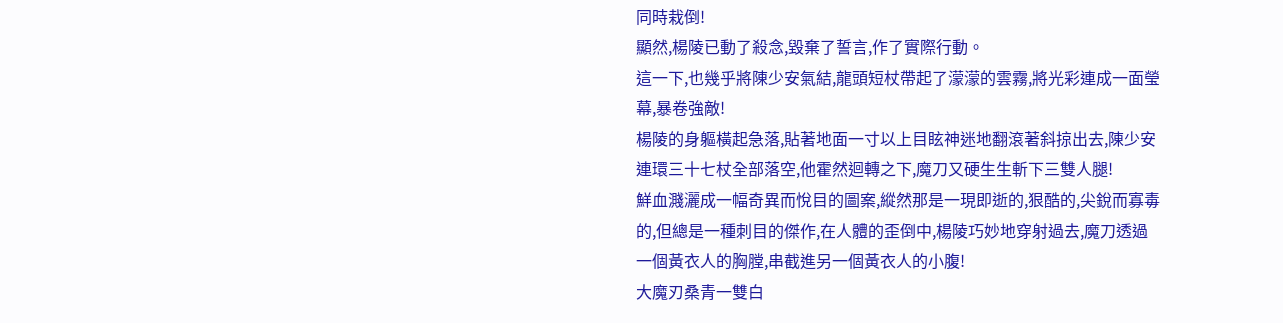同時栽倒!
顯然,楊陵已動了殺念,毀棄了誓言,作了實際行動。
這一下,也幾乎將陳少安氣結,龍頭短杖帶起了濛濛的雲霧,將光彩連成一面瑩幕,暴卷強敵!
楊陵的身軀橫起急落,貼著地面一寸以上目眩神迷地翻滾著斜掠出去,陳少安連環三十七杖全部落空,他霍然迴轉之下,魔刀又硬生生斬下三雙人腿!
鮮血濺灑成一幅奇異而悅目的圖案,縱然那是一現即逝的,狠酷的,尖銳而寡毒的,但總是一種刺目的傑作,在人體的歪倒中,楊陵巧妙地穿射過去,魔刀透過一個黃衣人的胸膛,串截進另一個黃衣人的小腹!
大魔刃桑青一雙白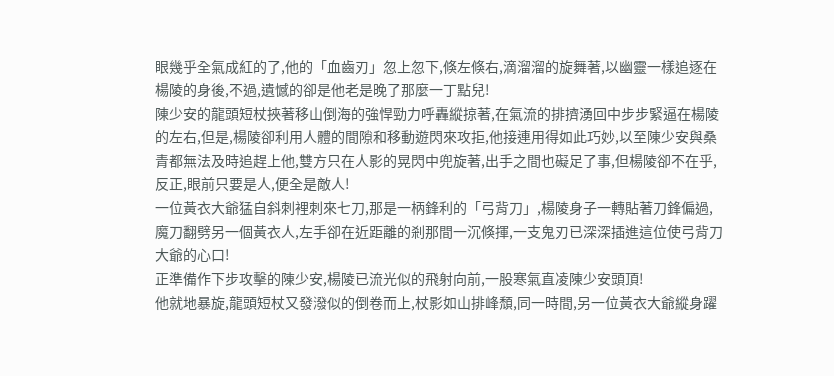眼幾乎全氣成紅的了,他的「血齒刃」忽上忽下,倏左倏右,滴溜溜的旋舞著,以幽靈一樣追逐在楊陵的身後,不過,遺憾的卻是他老是晚了那麼一丁點兒!
陳少安的龍頭短杖挾著移山倒海的強悍勁力呼轟縱掠著,在氣流的排擠湧回中步步緊逼在楊陵的左右,但是,楊陵卻利用人體的間隙和移動遊閃來攻拒,他接連用得如此巧妙,以至陳少安與桑青都無法及時追趕上他,雙方只在人影的晃閃中兜旋著,出手之間也礙足了事,但楊陵卻不在乎,反正,眼前只要是人,便全是敵人!
一位黃衣大爺猛自斜刺裡刺來七刀,那是一柄鋒利的「弓背刀」,楊陵身子一轉貼著刀鋒偏過,魔刀翻劈另一個黃衣人,左手卻在近距離的剎那間一沉倏揮,一支鬼刃已深深插進這位使弓背刀大爺的心口!
正準備作下步攻擊的陳少安,楊陵已流光似的飛射向前,一股寒氣直凌陳少安頭頂!
他就地暴旋,龍頭短杖又發潑似的倒卷而上,杖影如山排峰頹,同一時間,另一位黃衣大爺縱身躍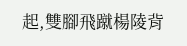起,雙腳飛蹴楊陵背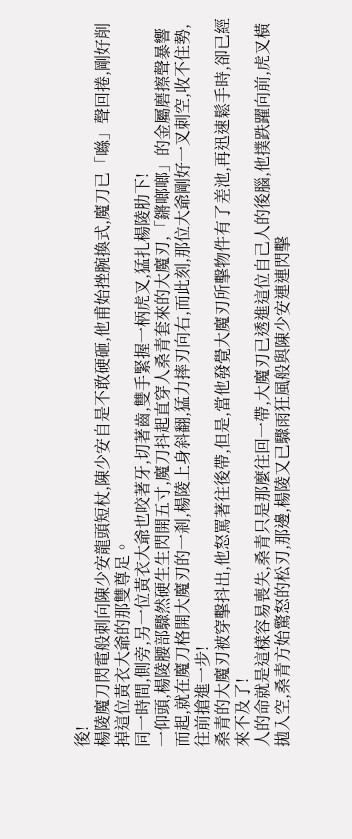後!
楊陵魔刀閃電般刺向陳少安龍頭短杖,陳少安自是不敢硬砸,他甫始挫腕換式,魔刀已「噝」聲回捲,剛好削掉這位黃衣大爺的那雙尊足。
同一時間,側旁,另一位黃衣大爺也咬著牙,切著齒,雙手緊握一柄虎叉,猛扎楊陵肋下!
一仰頭,楊陵腰部驟然硬生生閃開五寸,魔刀抖起直穿人桑青套來的大魔刃,「鏘啷啷」的金屬磨擦聲暴響而起,就在魔刀格開大魔刃的一剎,楊陵上身斜翻,猛力摔刃向右,而此刻,那位大爺剛好一叉刺空,收不住勢,往前搶進一步!
桑青的大魔刃被穿擊抖出,他怒罵著往後帶,但是,當他發覺大魔刃所擊物件有了差池,再迅速鬆手時,卻已經來不及了!
人的命就是這樣容易喪失,桑青只是那麼往回一帶,大魔刃已透進這位自己人的後腦,他撲跌躍向前,虎叉橫拋入空,桑青方始驚怒的松刃,那邊,楊陵又已驟雨狂風般與陳少安連連閃擊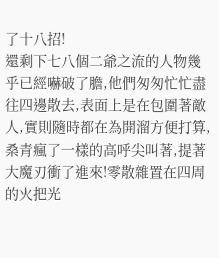了十八招!
還剩下七八個二爺之流的人物幾乎已經嚇破了膽,他們匆匆忙忙盡往四邊散去,表面上是在包圍著敵人,實則隨時都在為開溜方便打算,桑青瘋了一樣的高呼尖叫著,提著大魔刃衝了進來!零散雜置在四周的火把光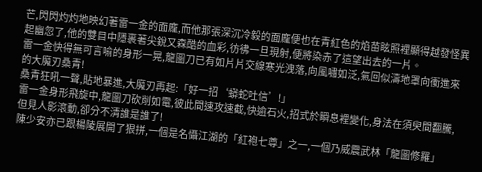芒,閃閃灼灼地映幻著雷一金的面龐,而他那張深沉冷毅的面龐便也在青紅色的焰苗眩照裡顯得越發怪異起幽忽了,他的雙目中隱裹著尖銳又森酷的血彩,彷彿一旦現射,便將染赤了這望出去的一片。
雷一金快得無可言喻的身形一晃,龍圖刀已有如片片交線寒光洩落,向風嘯如泛,氣回似濤地罩向衝進來的大魔刃桑青!
桑青狂吼一聲,貼地暴進,大魔刃再起:「好一招‘蟒蛇吐信’!」
雷一金身形飛旋中,龍圖刀砍削如電,彼此間速攻速截,快逾石火,招式於瞬息裡變化,身法在須臾間翻騰,但見人影滾動,卻分不清誰是誰了!
陳少安亦已跟楊陵展開了狠拼,一個是名懾江湖的「紅袍七尊」之一,一個乃威震武林「龍圖修羅」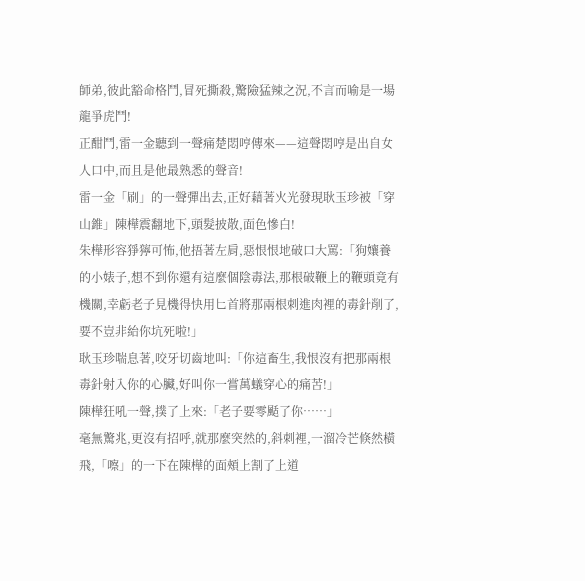師弟,彼此豁命格鬥,冒死撕殺,驚險猛辣之況,不言而喻是一場龍爭虎鬥!
正酣鬥,雷一金聽到一聲痛楚悶哼傳來——這聲悶哼是出自女人口中,而且是他最熟悉的聲音!
雷一金「刷」的一聲彈出去,正好藉著火光發現耿玉珍被「穿山錐」陳樺震翻地下,頭髮披散,面色慘白!
朱樺形容猙獰可怖,他捂著左肩,惡恨恨地破口大罵:「狗孃養的小婊子,想不到你還有這麼個陰毒法,那根破鞭上的鞭頭竟有機關,幸虧老子見機得快用匕首將那兩根刺進肉裡的毒針削了,要不豈非紿你坑死啦!」
耿玉珍喘息著,咬牙切齒地叫:「你這畜生,我恨沒有把那兩根毒針射入你的心臟,好叫你一嘗萬蟻穿心的痛苦!」
陳樺狂吼一聲,撲了上來:「老子要零颳了你……」
毫無驚兆,更沒有招呼,就那麼突然的,斜刺裡,一溜冷芒倏然橫飛,「嚓」的一下在陳樺的面頰上割了上道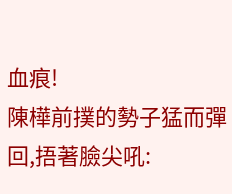血痕!
陳樺前撲的勢子猛而彈回,捂著臉尖吼: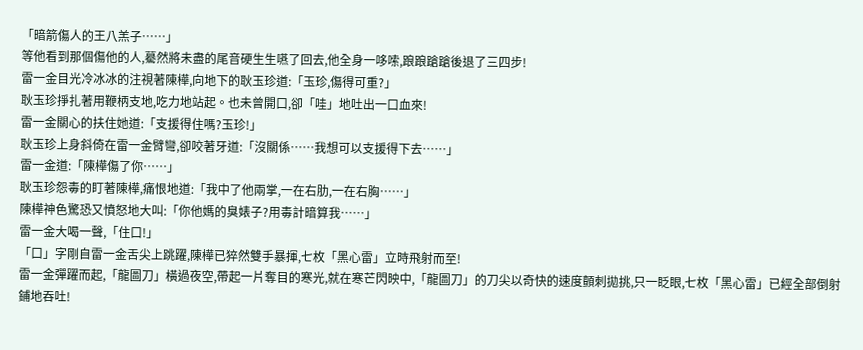「暗箭傷人的王八羔子……」
等他看到那個傷他的人,驀然將未盡的尾音硬生生嚥了回去,他全身一哆嗦,踉踉蹌蹌後退了三四步!
雷一金目光冷冰冰的注視著陳樺,向地下的耿玉珍道:「玉珍,傷得可重?」
耿玉珍掙扎著用鞭柄支地,吃力地站起。也未曾開口,卻「哇」地吐出一口血來!
雷一金關心的扶住她道:「支援得住嗎?玉珍!」
耿玉珍上身斜倚在雷一金臂彎,卻咬著牙道:「沒關係……我想可以支援得下去……」
雷一金道:「陳樺傷了你……」
耿玉珍怨毒的盯著陳樺,痛恨地道:「我中了他兩掌,一在右肋,一在右胸……」
陳樺神色驚恐又憤怒地大叫:「你他媽的臭婊子?用毒計暗算我……」
雷一金大喝一聲,「住口!」
「口」字剛自雷一金舌尖上跳躍,陳樺已猝然雙手暴揮,七枚「黑心雷」立時飛射而至!
雷一金彈躍而起,「龍圖刀」橫過夜空,帶起一片奪目的寒光,就在寒芒閃映中,「龍圖刀」的刀尖以奇快的速度顫刺拋挑,只一眨眼,七枚「黑心雷」已經全部倒射鋪地吞吐!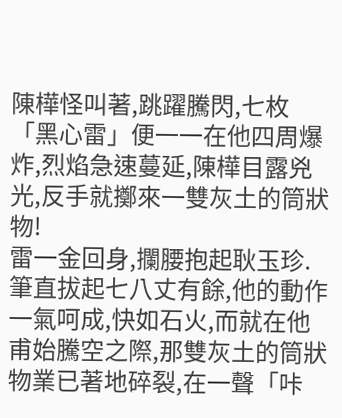陳樺怪叫著,跳躍騰閃,七枚「黑心雷」便一一在他四周爆炸,烈焰急速蔓延,陳樺目露兇光,反手就擲來一雙灰土的筒狀物!
雷一金回身,攔腰抱起耿玉珍.筆直拔起七八丈有餘,他的動作一氣呵成,快如石火,而就在他甫始騰空之際,那雙灰土的筒狀物業已著地碎裂,在一聲「咔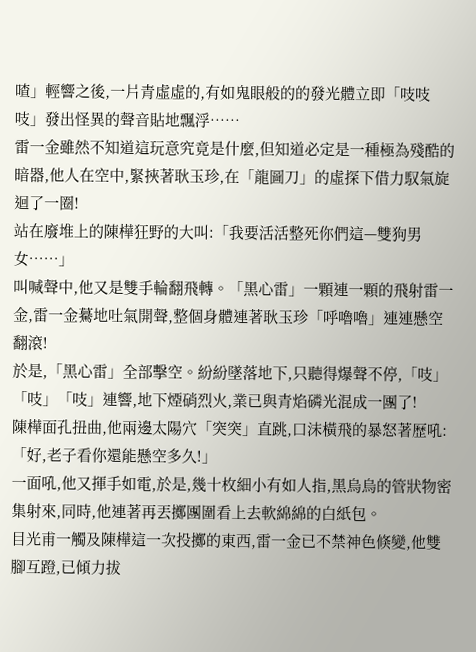喳」輕響之後,一片青虛虛的,有如鬼眼般的的發光體立即「吱吱吱」發出怪異的聲音貼地飄浮……
雷一金雖然不知道這玩意究竟是什麼,但知道必定是一種極為殘酷的暗器,他人在空中,緊挾著耿玉珍,在「龍圖刀」的虛探下借力馭氣旋迴了一圈!
站在廢堆上的陳樺狂野的大叫:「我要活活整死你們這—雙狗男女……」
叫喊聲中,他又是雙手輪翻飛轉。「黑心雷」一顆連一顆的飛射雷一金,雷一金驀地吐氣開聲,整個身體連著耿玉珍「呼嚕嚕」連連懸空翻滾!
於是,「黑心雷」全部擊空。紛紛墜落地下,只聽得爆聲不停,「吱」「吱」「吱」連響,地下煙硝烈火,業已與青焰磷光混成一團了!
陳樺面孔扭曲,他兩邊太陽穴「突突」直跳,口沫橫飛的暴怒著歷吼:「好,老子看你還能懸空多久!」
一面吼,他又揮手如電,於是,幾十枚細小有如人指,黑烏烏的管狀物密集射來,同時,他連著再丟擲團圍看上去軟綿綿的白紙包。
目光甫一觸及陳樺這一次投擲的東西,雷一金已不禁神色倏變,他雙腳互蹬,已傾力拔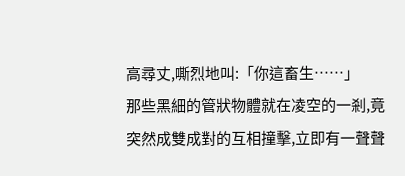高尋丈,嘶烈地叫:「你這畜生……」
那些黑細的管狀物體就在凌空的一剎,竟突然成雙成對的互相撞擊,立即有一聲聲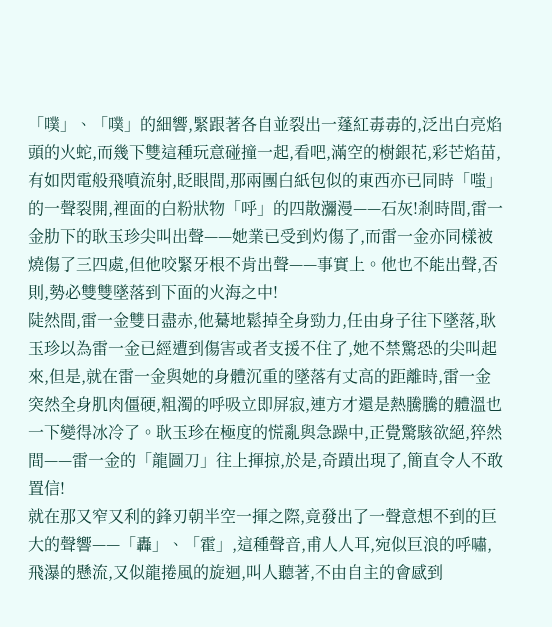「噗」、「噗」的細響,緊跟著各自並裂出一蓬紅毒毒的,泛出白亮焰頭的火蛇,而幾下雙這種玩意碰撞一起,看吧,滿空的樹銀花,彩芒焰苗,有如閃電般飛噴流射,眨眼間,那兩團白紙包似的東西亦已同時「嗤」
的一聲裂開,裡面的白粉狀物「呼」的四散瀰漫——石灰!剎時間,雷一金肋下的耿玉珍尖叫出聲——她業已受到灼傷了,而雷一金亦同樣被燒傷了三四處,但他咬緊牙根不肯出聲——事實上。他也不能出聲,否則,勢必雙雙墜落到下面的火海之中!
陡然間,雷一金雙日盡赤,他驀地鬆掉全身勁力,任由身子往下墜落,耿玉珍以為雷一金已經遭到傷害或者支援不住了,她不禁驚恐的尖叫起來,但是,就在雷一金與她的身體沉重的墜落有丈高的距離時,雷一金突然全身肌肉僵硬,粗濁的呼吸立即屏寂,連方才還是熱騰騰的體溫也一下變得冰冷了。耿玉珍在極度的慌亂與急躁中,正覺驚駭欲絕,猝然間——雷一金的「龍圖刀」往上揮掠,於是,奇蹟出現了,簡直令人不敢置信!
就在那又窄又利的鋒刃朝半空一揮之際,竟發出了一聲意想不到的巨大的聲響——「轟」、「霍」,這種聲音,甫人人耳,宛似巨浪的呼嘯,飛瀑的懸流,又似龍捲風的旋迴,叫人聽著,不由自主的會感到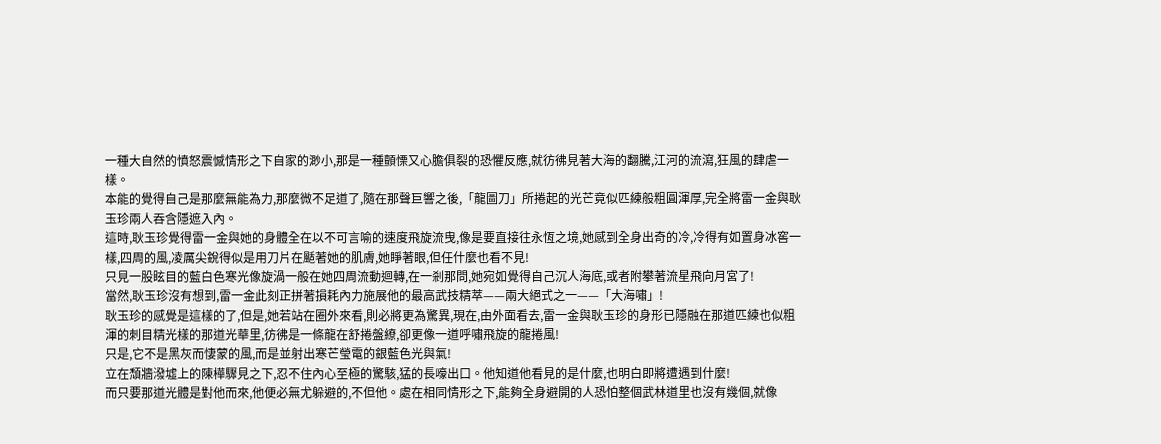一種大自然的憤怒震憾情形之下自家的渺小,那是一種顫慄又心膽俱裂的恐懼反應,就彷彿見著大海的翻騰,江河的流瀉,狂風的肆虐一樣。
本能的覺得自己是那麼無能為力,那麼微不足道了,隨在那聲巨響之後,「龍圖刀」所捲起的光芒竟似匹練般粗圓渾厚,完全將雷一金與耿玉珍兩人吞含隱遮入內。
這時,耿玉珍覺得雷一金與她的身體全在以不可言喻的速度飛旋流曳,像是要直接往永恆之境,她感到全身出奇的冷,冷得有如置身冰窖一樣,四周的風,凌厲尖銳得似是用刀片在颳著她的肌膚,她睜著眼,但任什麼也看不見!
只見一股眩目的藍白色寒光像旋渦一般在她四周流動迴轉,在一剎那問,她宛如覺得自己沉人海底,或者附攀著流星飛向月宮了!
當然,耿玉珍沒有想到,雷一金此刻正拼著損耗內力施展他的最高武技精萃——兩大絕式之一——「大海嘯」!
耿玉珍的感覺是這樣的了,但是,她若站在圈外來看,則必將更為驚異,現在,由外面看去,雷一金與耿玉珍的身形已隱融在那道匹練也似粗渾的刺目精光樣的那道光華里,彷彿是一條龍在舒捲盤繚,卻更像一道呼嘯飛旋的龍捲風!
只是,它不是黑灰而悽蒙的風,而是並射出寒芒瑩電的銀藍色光與氣!
立在頹牆潑墟上的陳樺驟見之下,忍不住內心至極的驚駭,猛的長嚎出口。他知道他看見的是什麼,也明白即將遭遇到什麼!
而只要那道光體是對他而來,他便必無尤躲避的,不但他。處在相同情形之下,能夠全身避開的人恐怕整個武林道里也沒有幾個,就像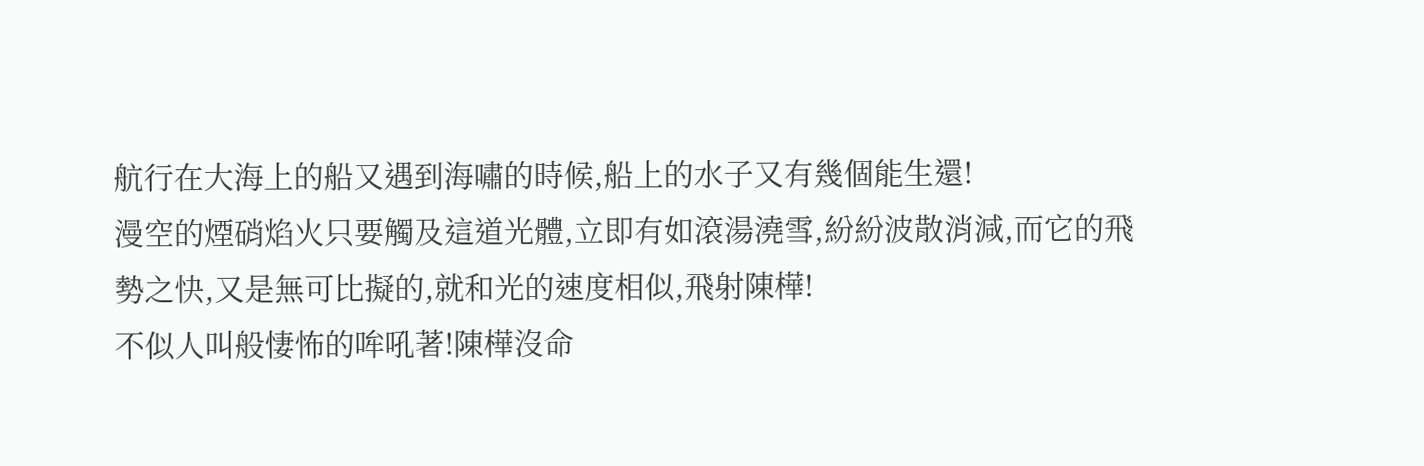航行在大海上的船又遇到海嘯的時候,船上的水子又有幾個能生還!
漫空的煙硝焰火只要觸及這道光體,立即有如滾湯澆雪,紛紛波散消減,而它的飛勢之快,又是無可比擬的,就和光的速度相似,飛射陳樺!
不似人叫般悽怖的哞吼著!陳樺沒命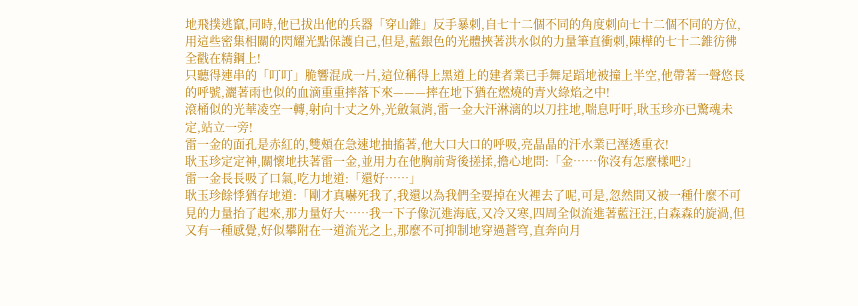地飛撲逃竄,同時,他已拔出他的兵器「穿山錐」反手暴刺,自七十二個不同的角度刺向七十二個不同的方位,用這些密集相關的閃耀光點保護自己,但是,藍銀色的光體挾著洪水似的力量筆直衝刺,陳樺的七十二錐彷彿全戳在精鋼上!
只聽得連串的「叮叮」脆響混成一片,這位稱得上黑道上的建者業已手舞足蹈地被撞上半空,他帶著一聲悠長的呼號,灑著雨也似的血滴重重摔落下來———摔在地下猶在燃燒的青火綠焰之中!
滾桶似的光華凌空一轉,射向十丈之外,光斂氣消,雷一金大汗淋漓的以刀拄地,喘息吁吁,耿玉珍亦已驚魂未定,站立一旁!
雷一金的面孔是赤紅的,雙頰在急速地抽搐著,他大口大口的呼吸,亮晶晶的汗水業已溼透重衣!
耿玉珍定定神,關懷地扶著雷一金,並用力在他胸前背後搓揉,擔心地問:「金……你沒有怎麼樣吧?」
雷一金長長吸了口氣,吃力地道:「還好……」
耿玉珍餘悸猶存地道:「剛才真嚇死我了,我還以為我們全要掉在火裡去了呢,可是,忽然間又被一種什麼不可見的力量抬了起來,那力量好大……我一下子像沉進海底,又冷又寒,四周全似流進著藍汪汪,白森森的旋渦,但又有一種感覺,好似攀附在一道流光之上,那麼不可抑制地穿過蒼穹,直奔向月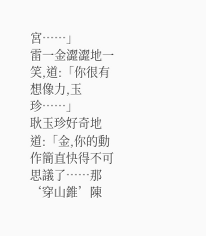宮……」
雷一金澀澀地一笑,道:「你很有想像力,玉珍……」
耿玉珍好奇地道:「金,你的動作簡直快得不可思議了……那‘穿山錐’陳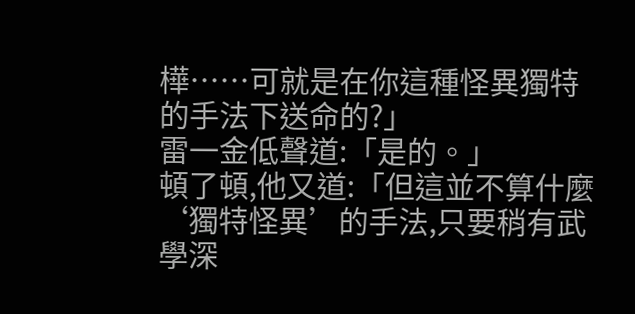樺……可就是在你這種怪異獨特的手法下送命的?」
雷一金低聲道:「是的。」
頓了頓,他又道:「但這並不算什麼‘獨特怪異’的手法,只要稍有武學深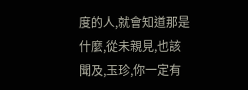度的人,就會知道那是什麼,從未親見,也該聞及,玉珍,你一定有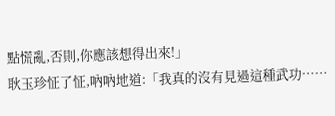點慌亂,否則,你應該想得出來!」
耿玉珍怔了怔,吶吶地道:「我真的沒有見過這種武功……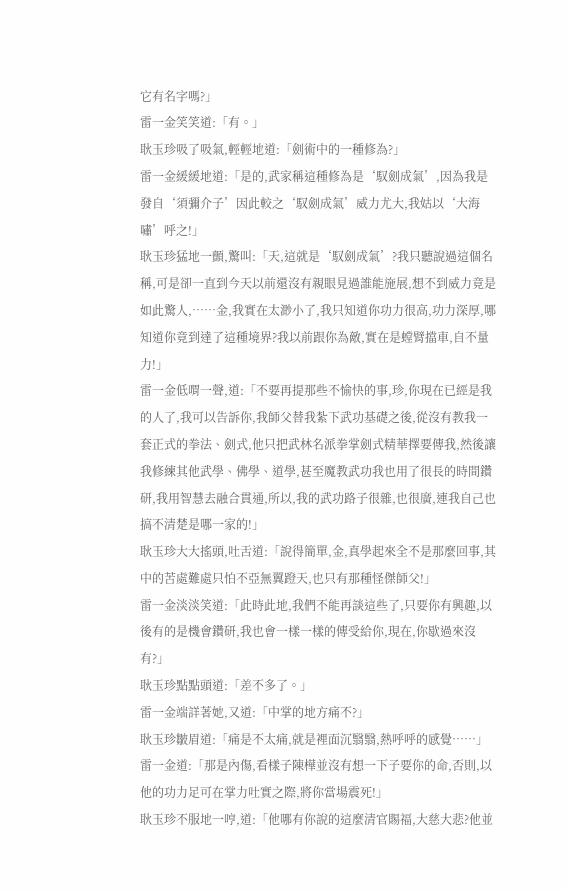它有名字嗎?」
雷一金笑笑道:「有。」
耿玉珍吸了吸氣,輕輕地道:「劍術中的一種修為?」
雷一金緩緩地道:「是的,武家稱這種修為是‘馭劍成氣’,因為我是發自‘須彌介子’因此較之‘馭劍成氣’威力尤大,我姑以‘大海嘯’呼之!」
耿玉珍猛地一顫,驚叫:「天,這就是‘馭劍成氣’?我只聽說過這個名稱,可是卻一直到今天以前還沒有親眼見過誰能施展,想不到威力竟是如此驚人,……金,我實在太渺小了,我只知道你功力很高,功力深厚,哪知道你竟到達了這種境界?我以前跟你為敵,實在是螳臂擋車,自不量力!」
雷一金低喟一聲,道:「不要再提那些不愉快的事,珍,你現在已經是我的人了,我可以告訴你,我師父替我紮下武功基礎之後,從沒有教我一套正式的拳法、劍式,他只把武林名派拳掌劍式精華擇要傳我,然後讓我修練其他武學、佛學、道學,甚至魔教武功我也用了很長的時間鑽研,我用智慧去融合貫通,所以,我的武功路子很雜,也很廣,連我自己也搞不清楚是哪一家的!」
耿玉珍大大搖頭,吐舌道:「說得簡單,金,真學起來全不是那麼回事,其中的苦處難處只怕不亞無翼蹬天,也只有那種怪傑師父!」
雷一金淡淡笑道:「此時此地,我們不能再談這些了,只要你有興趣,以後有的是機會鑽研,我也會一樣一樣的傳受給你,現在,你歇過來沒有?」
耿玉珍點點頭道:「差不多了。」
雷一金端詳著她,又道:「中掌的地方痛不?」
耿玉珍皺眉道:「痛是不太痛,就是裡面沉翳翳,熱呼呼的感覺……」
雷一金道:「那是內傷,看樣子陳樺並沒有想一下子要你的命,否則,以他的功力足可在掌力吐實之際,將你當場震死!」
耿玉珍不服地一哼,道:「他哪有你說的這麼清官賜福,大慈大悲?他並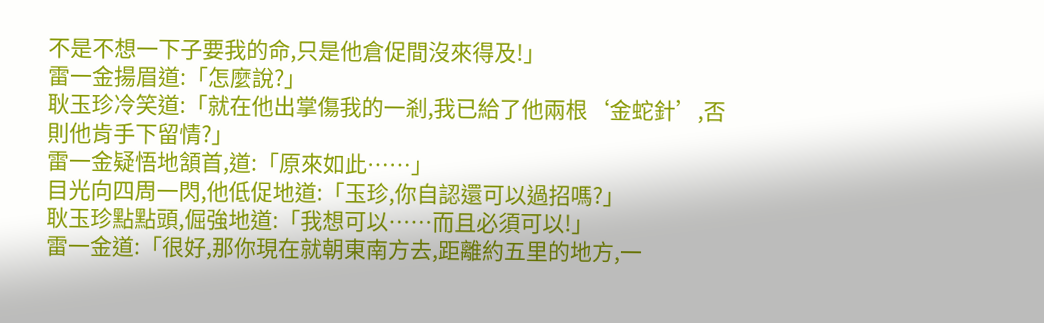不是不想一下子要我的命,只是他倉促間沒來得及!」
雷一金揚眉道:「怎麼說?」
耿玉珍冷笑道:「就在他出掌傷我的一剎,我已給了他兩根‘金蛇針’,否則他肯手下留情?」
雷一金疑悟地頷首,道:「原來如此……」
目光向四周一閃,他低促地道:「玉珍,你自認還可以過招嗎?」
耿玉珍點點頭,倔強地道:「我想可以……而且必須可以!」
雷一金道:「很好,那你現在就朝東南方去,距離約五里的地方,一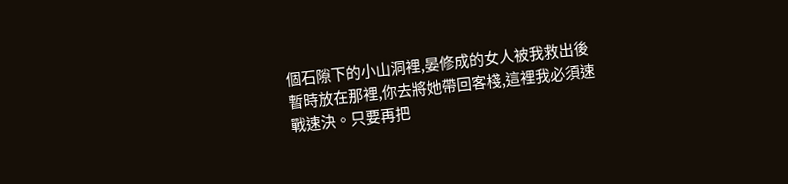個石隙下的小山洞裡,晏修成的女人被我救出後暫時放在那裡,你去將她帶回客棧,這裡我必須速戰速決。只要再把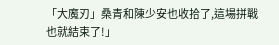「大魔刃」桑青和陳少安也收拾了,這場拼戰也就結束了!」